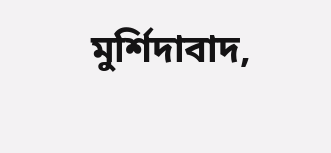মুর্শিদাবাদ,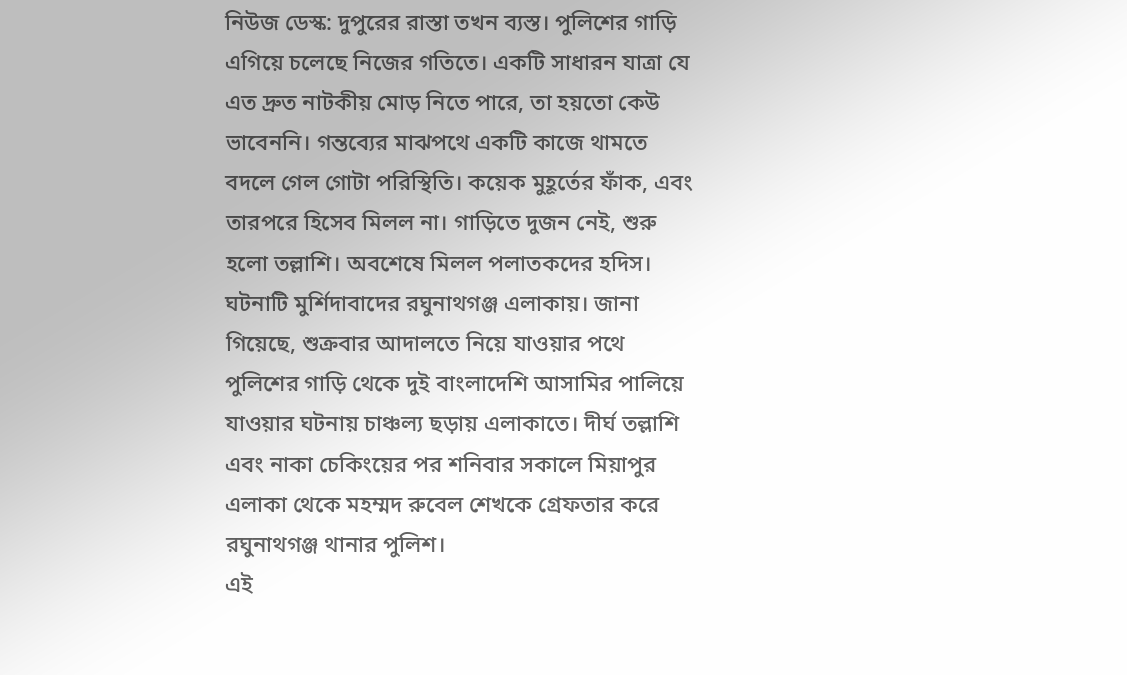নিউজ ডেস্ক: দুপুরের রাস্তা তখন ব্যস্ত। পুলিশের গাড়ি এগিয়ে চলেছে নিজের গতিতে। একটি সাধারন যাত্রা যে এত দ্রুত নাটকীয় মোড় নিতে পারে, তা হয়তো কেউ ভাবেননি। গন্তব্যের মাঝপথে একটি কাজে থামতে বদলে গেল গোটা পরিস্থিতি। কয়েক মুহূর্তের ফাঁক, এবং তারপরে হিসেব মিলল না। গাড়িতে দুজন নেই, শুরু হলো তল্লাশি। অবশেষে মিলল পলাতকদের হদিস।
ঘটনাটি মুর্শিদাবাদের রঘুনাথগঞ্জ এলাকায়। জানা গিয়েছে, শুক্রবার আদালতে নিয়ে যাওয়ার পথে পুলিশের গাড়ি থেকে দুই বাংলাদেশি আসামির পালিয়ে যাওয়ার ঘটনায় চাঞ্চল্য ছড়ায় এলাকাতে। দীর্ঘ তল্লাশি এবং নাকা চেকিংয়ের পর শনিবার সকালে মিয়াপুর এলাকা থেকে মহম্মদ রুবেল শেখকে গ্রেফতার করে রঘুনাথগঞ্জ থানার পুলিশ।
এই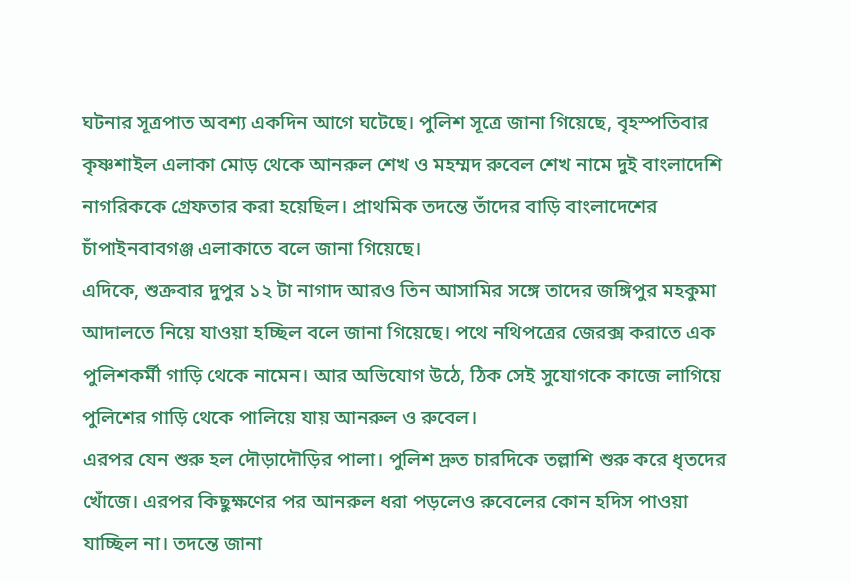ঘটনার সূত্রপাত অবশ্য একদিন আগে ঘটেছে। পুলিশ সূত্রে জানা গিয়েছে, বৃহস্পতিবার কৃষ্ণশাইল এলাকা মোড় থেকে আনরুল শেখ ও মহম্মদ রুবেল শেখ নামে দুই বাংলাদেশি নাগরিককে গ্রেফতার করা হয়েছিল। প্রাথমিক তদন্তে তাঁদের বাড়ি বাংলাদেশের চাঁপাইনবাবগঞ্জ এলাকাতে বলে জানা গিয়েছে।
এদিকে, শুক্রবার দুপুর ১২ টা নাগাদ আরও তিন আসামির সঙ্গে তাদের জঙ্গিপুর মহকুমা আদালতে নিয়ে যাওয়া হচ্ছিল বলে জানা গিয়েছে। পথে নথিপত্রের জেরক্স করাতে এক পুলিশকর্মী গাড়ি থেকে নামেন। আর অভিযোগ উঠে, ঠিক সেই সুযোগকে কাজে লাগিয়ে পুলিশের গাড়ি থেকে পালিয়ে যায় আনরুল ও রুবেল।
এরপর যেন শুরু হল দৌড়াদৌড়ির পালা। পুলিশ দ্রুত চারদিকে তল্লাশি শুরু করে ধৃতদের খোঁজে। এরপর কিছুক্ষণের পর আনরুল ধরা পড়লেও রুবেলের কোন হদিস পাওয়া যাচ্ছিল না। তদন্তে জানা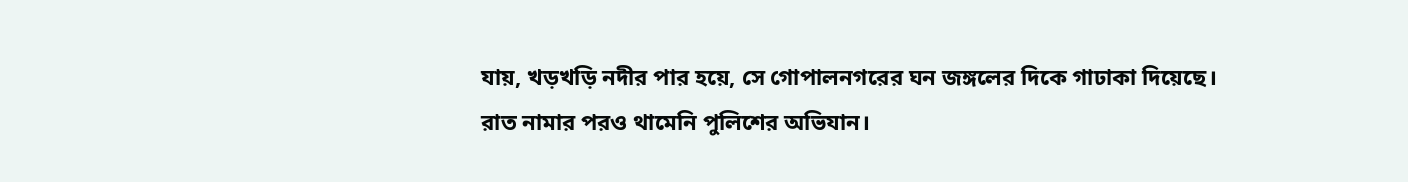যায়, খড়খড়ি নদীর পার হয়ে, সে গোপালনগরের ঘন জঙ্গলের দিকে গাঢাকা দিয়েছে।
রাত নামার পরও থামেনি পুলিশের অভিযান।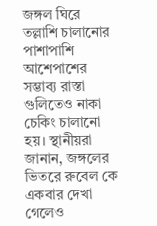জঙ্গল ঘিরে তল্লাশি চালানোর পাশাপাশি আশেপাশের সম্ভাব্য রাস্তা গুলিতেও নাকা চেকিং চালানো হয়। স্থানীয়রা জানান, জঙ্গলের ভিতরে রুবেল কে একবার দেখা গেলেও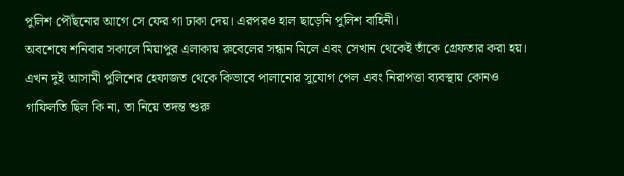পুলিশ পৌঁছনোর আগে সে ফের গা ঢাকা দেয়। এরপরও হাল ছাড়েনি পুলিশ বাহিনী।
অবশেষে শনিবার সকালে মিয়াপুর এলাকায় রুবেলের সন্ধান মিলে এবং সেখান থেকেই তাঁকে গ্রেফতার করা হয়। এখন দুই আসামী পুলিশের হেফাজত থেকে কিভাবে পালানোর সুযোগ পেল এবং নিরাপত্তা ব্যবস্থায় কোনও গাফিলতি ছিল কি না, তা নিয়ে তদন্ত শুরু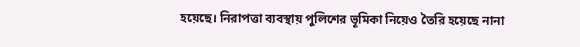হয়েছে। নিরাপত্তা ব্যবস্থায় পুলিশের ভূমিকা নিয়েও তৈরি হয়েছে নানা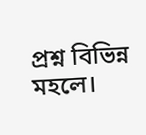প্রশ্ন বিভিন্ন মহলে।